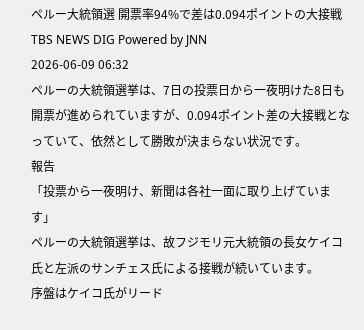ペルー大統領選 開票率94%で差は0.094ポイントの大接戦
TBS NEWS DIG Powered by JNN
2026-06-09 06:32
ペルーの大統領選挙は、7日の投票日から一夜明けた8日も開票が進められていますが、0.094ポイント差の大接戦となっていて、依然として勝敗が決まらない状況です。
報告
「投票から一夜明け、新聞は各社一面に取り上げています」
ペルーの大統領選挙は、故フジモリ元大統領の長女ケイコ氏と左派のサンチェス氏による接戦が続いています。
序盤はケイコ氏がリード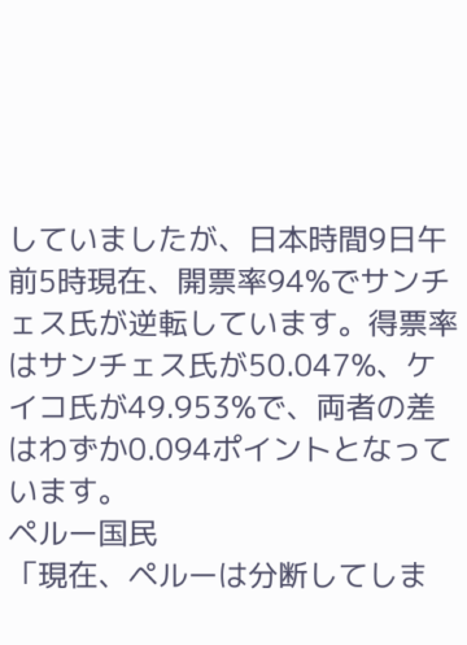していましたが、日本時間9日午前5時現在、開票率94%でサンチェス氏が逆転しています。得票率はサンチェス氏が50.047%、ケイコ氏が49.953%で、両者の差はわずか0.094ポイントとなっています。
ペルー国民
「現在、ペルーは分断してしま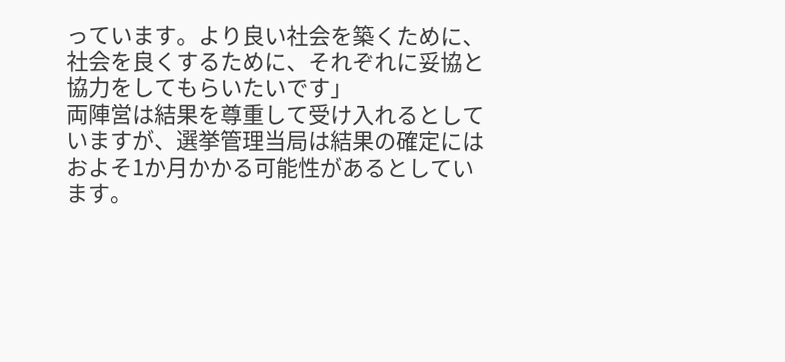っています。より良い社会を築くために、社会を良くするために、それぞれに妥協と協力をしてもらいたいです」
両陣営は結果を尊重して受け入れるとしていますが、選挙管理当局は結果の確定にはおよそ1か月かかる可能性があるとしています。